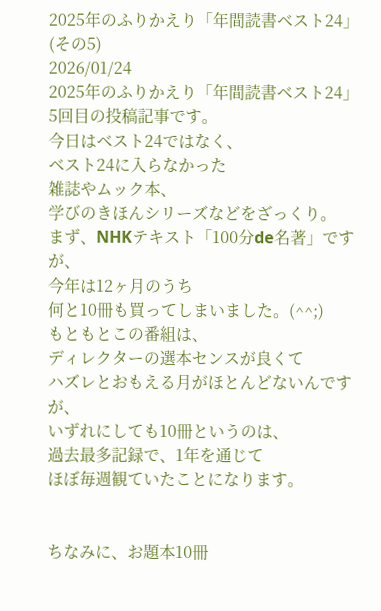2025年のふりかえり「年間読書ベスト24」(その5)
2026/01/24
2025年のふりかえり「年間読書ベスト24」
5回目の投稿記事です。
今日はベスト24ではなく、
ベスト24に入らなかった
雑誌やムック本、
学びのきほんシリーズなどをざっくり。
まず、NHKテキスト「100分de名著」ですが、
今年は12ヶ月のうち
何と10冊も買ってしまいました。(^^;)
もともとこの番組は、
ディレクターの選本センスが良くて
ハズレとおもえる月がほとんどないんですが、
いずれにしても10冊というのは、
過去最多記録で、1年を通じて
ほぼ毎週観ていたことになります。


ちなみに、お題本10冊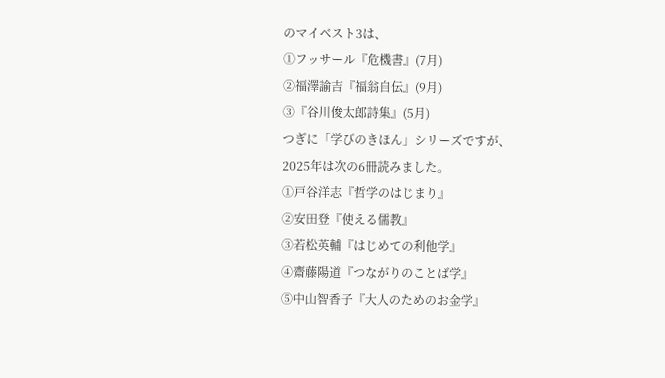のマイベスト3は、
①フッサール『危機書』(7月)
②福澤諭吉『福翁自伝』(9月)
③『谷川俊太郎詩集』(5月)
つぎに「学びのきほん」シリーズですが、
2025年は次の6冊読みました。
①戸谷洋志『哲学のはじまり』
②安田登『使える儒教』
③若松英輔『はじめての利他学』
④齋藤陽道『つながりのことば学』
⑤中山智香子『大人のためのお金学』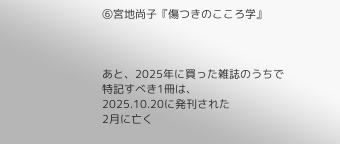⑥宮地尚子『傷つきのこころ学』



あと、2025年に買った雑誌のうちで
特記すべき1冊は、
2025.10.20に発刊された
2月に亡く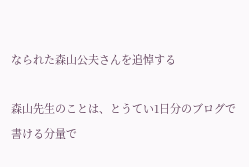なられた森山公夫さんを追悼する

森山先生のことは、とうてい1日分のブログで
書ける分量で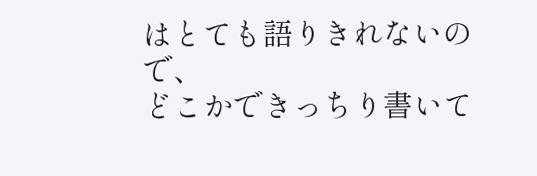はとても語りきれないので、
どこかできっちり書いて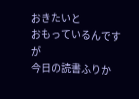おきたいと
おもっているんですが
今日の読書ふりか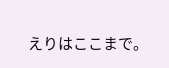えりはここまで。